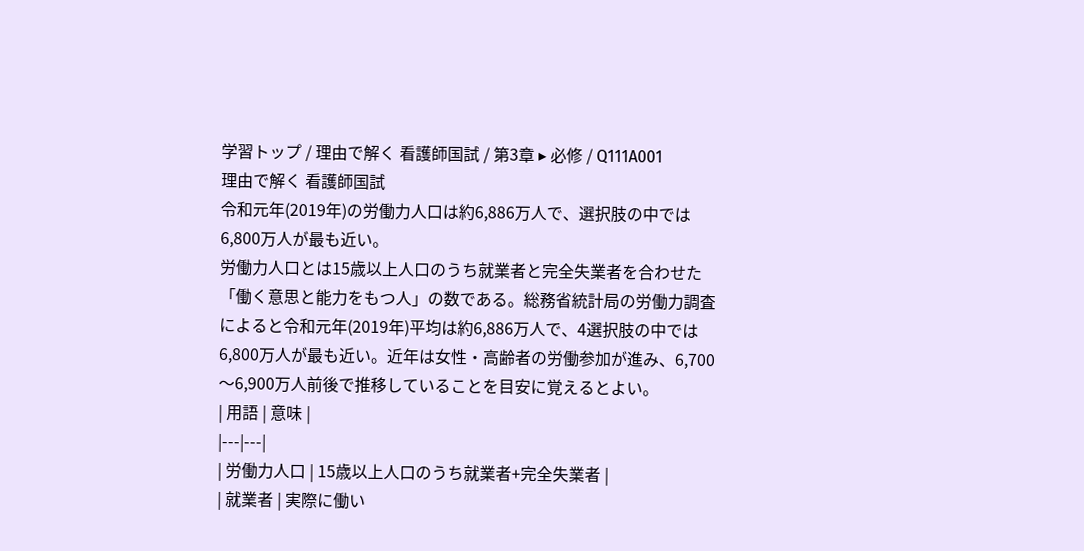学習トップ / 理由で解く 看護師国試 / 第3章 ▸ 必修 / Q111A001
理由で解く 看護師国試
令和元年(2019年)の労働力人口は約6,886万人で、選択肢の中では6,800万人が最も近い。
労働力人口とは15歳以上人口のうち就業者と完全失業者を合わせた「働く意思と能力をもつ人」の数である。総務省統計局の労働力調査によると令和元年(2019年)平均は約6,886万人で、4選択肢の中では6,800万人が最も近い。近年は女性・高齢者の労働参加が進み、6,700〜6,900万人前後で推移していることを目安に覚えるとよい。
| 用語 | 意味 |
|---|---|
| 労働力人口 | 15歳以上人口のうち就業者+完全失業者 |
| 就業者 | 実際に働い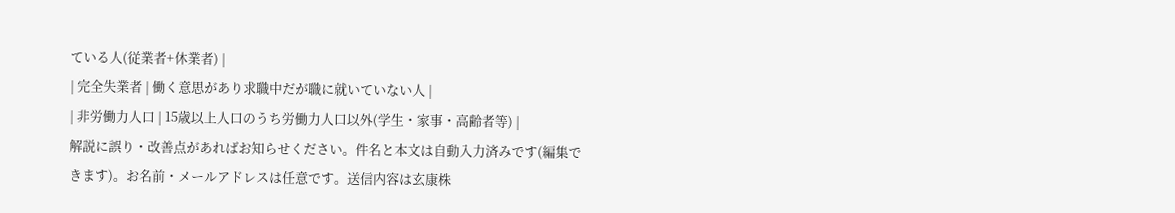ている人(従業者+休業者) |
| 完全失業者 | 働く意思があり求職中だが職に就いていない人 |
| 非労働力人口 | 15歳以上人口のうち労働力人口以外(学生・家事・高齢者等) |
解説に誤り・改善点があればお知らせください。件名と本文は自動入力済みです(編集できます)。お名前・メールアドレスは任意です。送信内容は玄康株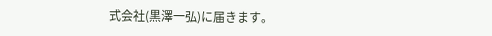式会社(黒澤一弘)に届きます。